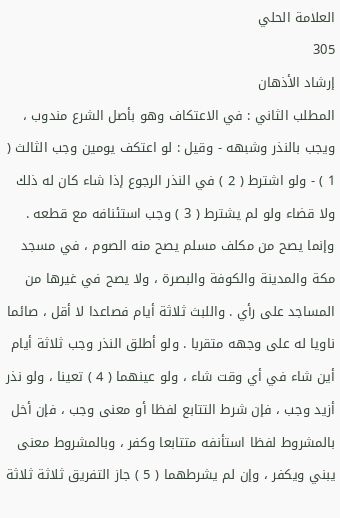العلامة الحلي
305
إرشاد الأذهان
المطلب الثاني : في الاعتكاف وهو بأصل الشرع مندوب ، ويجب بالنذر وشبهه - وقيل : لو اعتكف يومين وجب الثالث ( 1 ) - ولو اشترط ( 2 ) في النذر الرجوع إذا شاء كان له ذلك ولا قضاء ولو لم يشترط ( 3 ) وجب استئنافه مع قطعه . وإنما يصح من مكلف مسلم يصح منه الصوم ، في مسجد مكة والمدينة والكوفة والبصرة ، ولا يصح في غيرها من المساجد على رأي . واللبث ثلاثة أيام فصاعدا لا أقل ، صائما ناويا له على وجهه متقربا . ولو أطلق النذر وجب ثلاثة أيام أين شاء في أي وقت شاء ، ولو عينهما ( 4 ) تعينا ، ولو نذر أزيد وجب ، فإن شرط التتابع لفظا أو معنى وجب ، فإن أخل بالمشروط لفظا استأنفه متتابعا وكفر ، وبالمشروط معنى يبني ويكفر ، وإن لم يشرطهما ( 5 ) جاز التفريق ثلاثة ثلاثة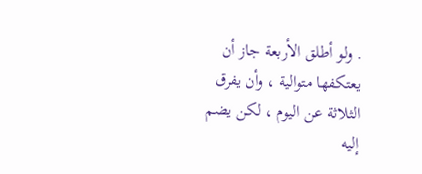. ولو أطلق الأربعة جاز أن يعتكفها متوالية ، وأن يفرق الثلاثة عن اليوم ، لكن يضم إليه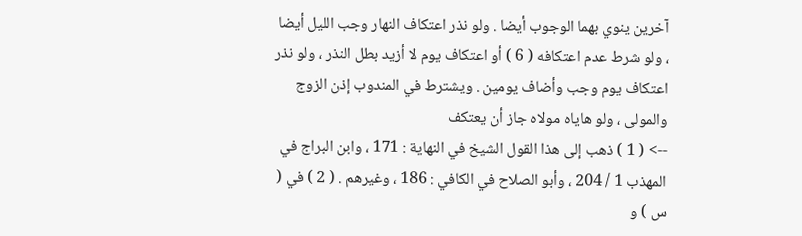آخرين ينوي بهما الوجوب أيضا . ولو نذر اعتكاف النهار وجب الليل أيضا ، ولو شرط عدم اعتكافه ( 6 ) أو اعتكاف يوم لا أزيد بطل النذر ، ولو نذر اعتكاف يوم وجب وأضاف يومين . ويشترط في المندوب إذن الزوج والمولى ، ولو هاياه مولاه جاز أن يعتكف
--> ( 1 ) ذهب إلى هذا القول الشيخ في النهاية : 171 ، وابن البراج في المهذب 1 / 204 ، وأبو الصلاح في الكافي : 186 ، وغيرهم . ( 2 ) في ( س ) و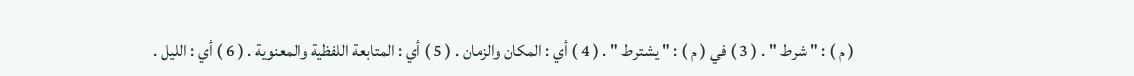( م ) : " شرط " . ( 3 ) في ( م ) : " يشترط " . ( 4 ) أي : المكان والزمان . ( 5 ) أي : المتابعة اللفظية والمعنوية . ( 6 ) أي : الليل .